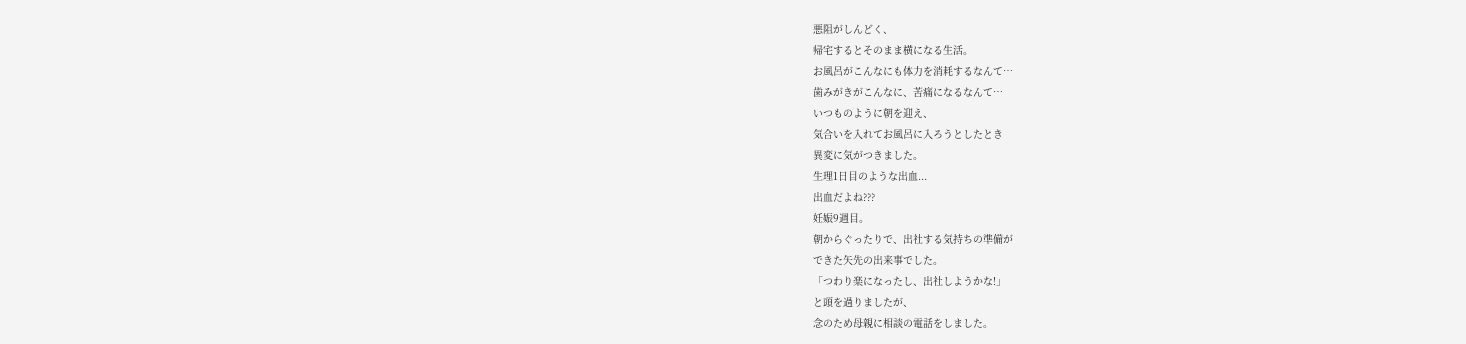悪阻がしんどく、
帰宅するとそのまま横になる生活。
お風呂がこんなにも体力を消耗するなんて…
歯みがきがこんなに、苦痛になるなんて…
いつものように朝を迎え、
気合いを入れてお風呂に入ろうとしたとき
異変に気がつきました。
生理1日目のような出血...
出血だよね???
妊娠9週目。
朝からぐったりで、出社する気持ちの準備が
できた矢先の出来事でした。
「つわり楽になったし、出社しようかな!」
と頭を過りましたが、
念のため母親に相談の電話をしました。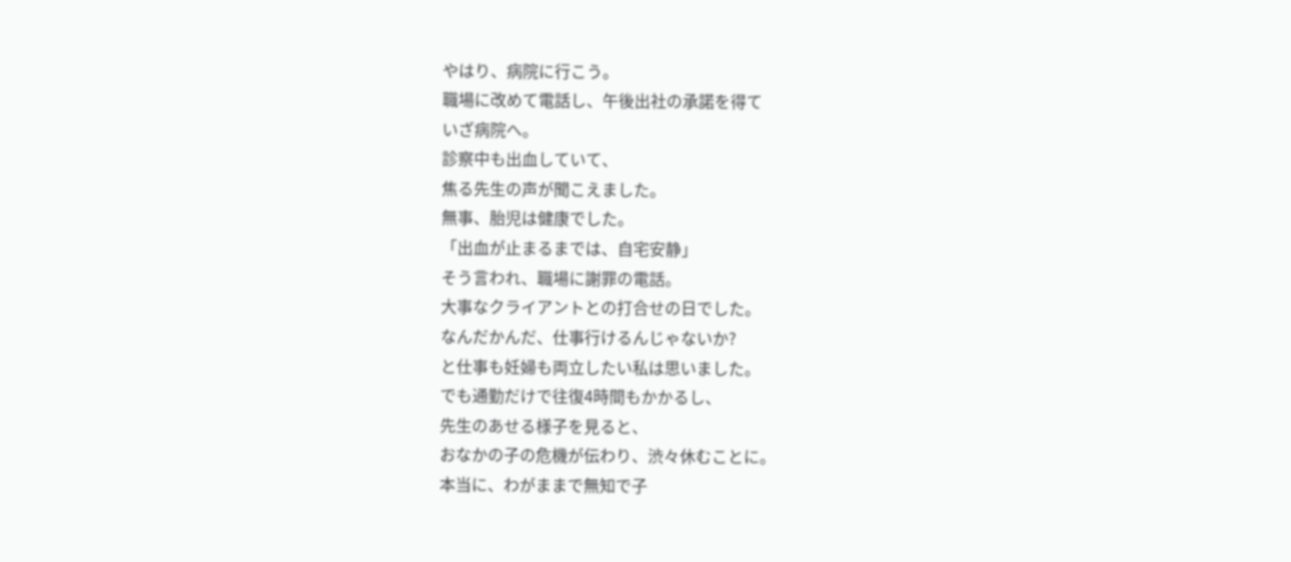やはり、病院に行こう。
職場に改めて電話し、午後出社の承諾を得て
いざ病院へ。
診察中も出血していて、
焦る先生の声が聞こえました。
無事、胎児は健康でした。
「出血が止まるまでは、自宅安静」
そう言われ、職場に謝罪の電話。
大事なクライアントとの打合せの日でした。
なんだかんだ、仕事行けるんじゃないか?
と仕事も妊婦も両立したい私は思いました。
でも通勤だけで往復4時間もかかるし、
先生のあせる様子を見ると、
おなかの子の危機が伝わり、渋々休むことに。
本当に、わがままで無知で子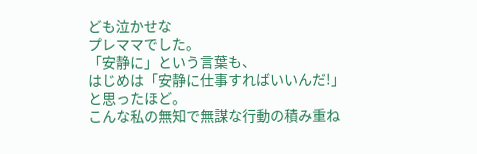ども泣かせな
プレママでした。
「安静に」という言葉も、
はじめは「安静に仕事すればいいんだ!」
と思ったほど。
こんな私の無知で無謀な行動の積み重ね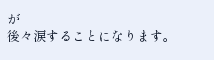が
後々涙することになります。